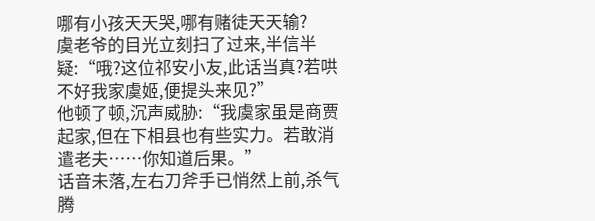哪有小孩天天哭,哪有赌徒天天输?
虞老爷的目光立刻扫了过来,半信半疑:“哦?这位祁安小友,此话当真?若哄不好我家虞姬,便提头来见?”
他顿了顿,沉声威胁:“我虞家虽是商贾起家,但在下相县也有些实力。若敢消遣老夫……你知道后果。”
话音未落,左右刀斧手已悄然上前,杀气腾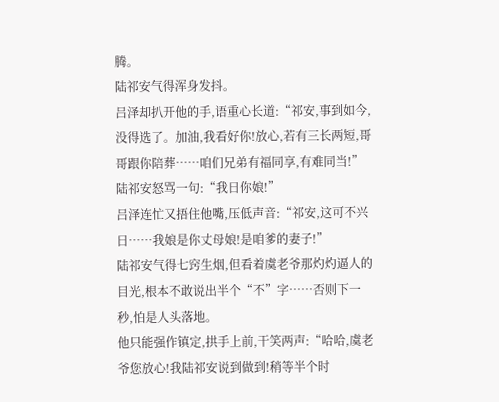腾。
陆祁安气得浑身发抖。
吕泽却扒开他的手,语重心长道:“祁安,事到如今,没得选了。加油,我看好你!放心,若有三长两短,哥哥跟你陪葬……咱们兄弟有福同享,有难同当!”
陆祁安怒骂一句:“我日你娘!”
吕泽连忙又捂住他嘴,压低声音:“祁安,这可不兴日……我娘是你丈母娘!是咱爹的妻子!”
陆祁安气得七窍生烟,但看着虞老爷那灼灼逼人的目光,根本不敢说出半个“不”字……否则下一秒,怕是人头落地。
他只能强作镇定,拱手上前,干笑两声:“哈哈,虞老爷您放心!我陆祁安说到做到!稍等半个时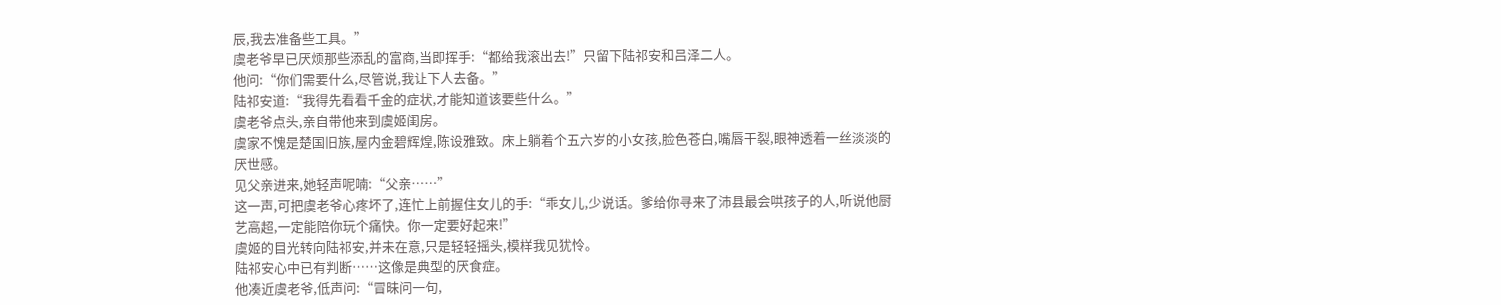辰,我去准备些工具。”
虞老爷早已厌烦那些添乱的富商,当即挥手:“都给我滚出去!”只留下陆祁安和吕泽二人。
他问:“你们需要什么,尽管说,我让下人去备。”
陆祁安道:“我得先看看千金的症状,才能知道该要些什么。”
虞老爷点头,亲自带他来到虞姬闺房。
虞家不愧是楚国旧族,屋内金碧辉煌,陈设雅致。床上躺着个五六岁的小女孩,脸色苍白,嘴唇干裂,眼神透着一丝淡淡的厌世感。
见父亲进来,她轻声呢喃:“父亲……”
这一声,可把虞老爷心疼坏了,连忙上前握住女儿的手:“乖女儿,少说话。爹给你寻来了沛县最会哄孩子的人,听说他厨艺高超,一定能陪你玩个痛快。你一定要好起来!”
虞姬的目光转向陆祁安,并未在意,只是轻轻摇头,模样我见犹怜。
陆祁安心中已有判断……这像是典型的厌食症。
他凑近虞老爷,低声问:“冒昧问一句,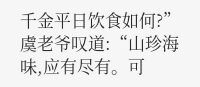千金平日饮食如何?”
虞老爷叹道:“山珍海味,应有尽有。可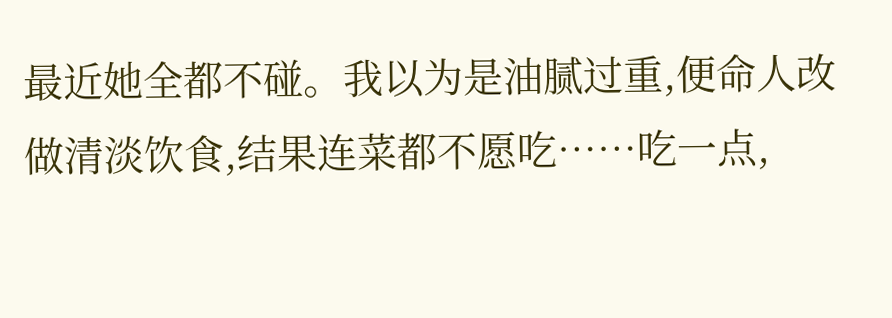最近她全都不碰。我以为是油腻过重,便命人改做清淡饮食,结果连菜都不愿吃……吃一点,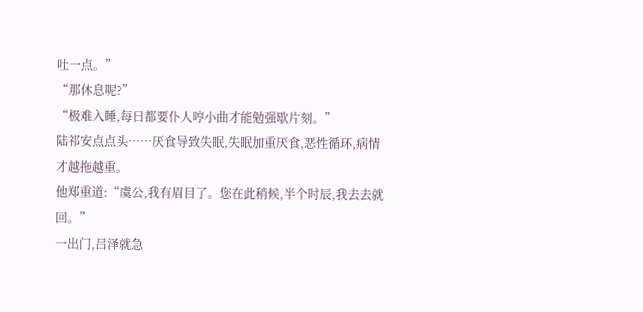吐一点。”
“那休息呢?”
“极难入睡,每日都要仆人哼小曲才能勉强歇片刻。”
陆祁安点点头……厌食导致失眠,失眠加重厌食,恶性循环,病情才越拖越重。
他郑重道:“虞公,我有眉目了。您在此稍候,半个时辰,我去去就回。”
一出门,吕泽就急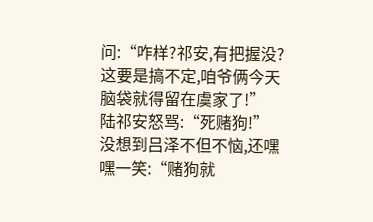问:“咋样?祁安,有把握没?这要是搞不定,咱爷俩今天脑袋就得留在虞家了!”
陆祁安怒骂:“死赌狗!”
没想到吕泽不但不恼,还嘿嘿一笑:“赌狗就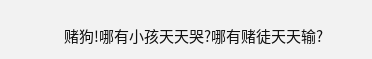赌狗!哪有小孩天天哭?哪有赌徒天天输?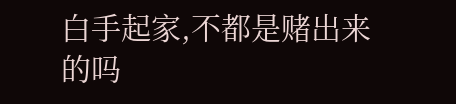白手起家,不都是赌出来的吗